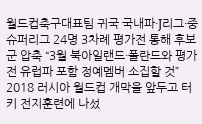월드컵축구대표팀 귀국 국내파·J리그·중 슈퍼리그 24명 3차례 평가전 통해 후보군 압축 “3월 북아일랜드·폴란드와 평가전 유럽파 포함 정예멤버 소집할 것” 2018 러시아 월드컵 개막을 앞두고 터키 전지훈련에 나섰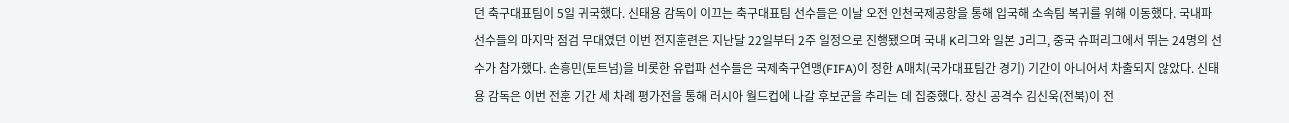던 축구대표팀이 5일 귀국했다. 신태용 감독이 이끄는 축구대표팀 선수들은 이날 오전 인천국제공항을 통해 입국해 소속팀 복귀를 위해 이동했다. 국내파 선수들의 마지막 점검 무대였던 이번 전지훈련은 지난달 22일부터 2주 일정으로 진행됐으며 국내 K리그와 일본 J리그, 중국 슈퍼리그에서 뛰는 24명의 선수가 참가했다. 손흥민(토트넘)을 비롯한 유럽파 선수들은 국제축구연맹(FIFA)이 정한 A매치(국가대표팀간 경기) 기간이 아니어서 차출되지 않았다. 신태용 감독은 이번 전훈 기간 세 차례 평가전을 통해 러시아 월드컵에 나갈 후보군을 추리는 데 집중했다. 장신 공격수 김신욱(전북)이 전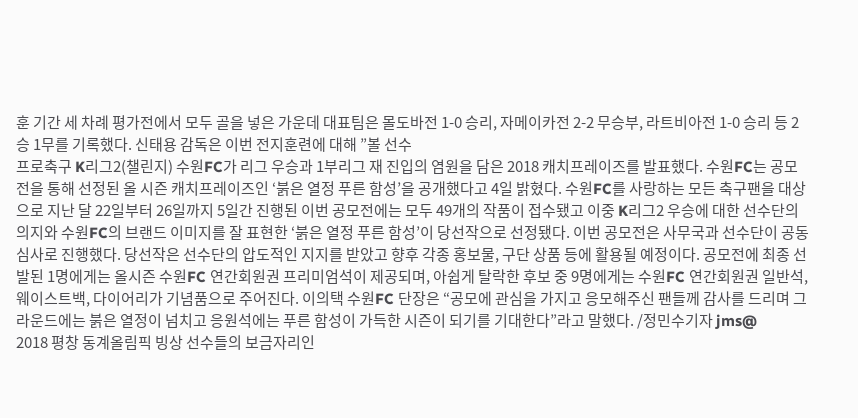훈 기간 세 차례 평가전에서 모두 골을 넣은 가운데 대표팀은 몰도바전 1-0 승리, 자메이카전 2-2 무승부, 라트비아전 1-0 승리 등 2승 1무를 기록했다. 신태용 감독은 이번 전지훈련에 대해 ”볼 선수
프로축구 K리그2(챌린지) 수원FC가 리그 우승과 1부리그 재 진입의 염원을 담은 2018 캐치프레이즈를 발표했다. 수원FC는 공모전을 통해 선정된 올 시즌 캐치프레이즈인 ‘붉은 열정 푸른 함성’을 공개했다고 4일 밝혔다. 수원FC를 사랑하는 모든 축구팬을 대상으로 지난 달 22일부터 26일까지 5일간 진행된 이번 공모전에는 모두 49개의 작품이 접수됐고 이중 K리그2 우승에 대한 선수단의 의지와 수원FC의 브랜드 이미지를 잘 표현한 ‘붉은 열정 푸른 함성’이 당선작으로 선정됐다. 이번 공모전은 사무국과 선수단이 공동 심사로 진행했다. 당선작은 선수단의 압도적인 지지를 받았고 향후 각종 홍보물, 구단 상품 등에 활용될 예정이다. 공모전에 최종 선발된 1명에게는 올시즌 수원FC 연간회원권 프리미엄석이 제공되며, 아쉽게 탈락한 후보 중 9명에게는 수원FC 연간회원권 일반석, 웨이스트백, 다이어리가 기념품으로 주어진다. 이의택 수원FC 단장은 “공모에 관심을 가지고 응모해주신 팬들께 감사를 드리며 그라운드에는 붉은 열정이 넘치고 응원석에는 푸른 함성이 가득한 시즌이 되기를 기대한다”라고 말했다. /정민수기자 jms@
2018 평창 동계올림픽 빙상 선수들의 보금자리인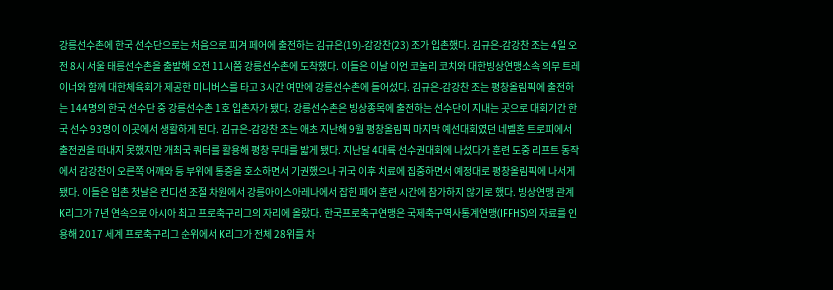강릉선수촌에 한국 선수단으로는 처음으로 피겨 페어에 출전하는 김규은(19)-감강찬(23) 조가 입촌했다. 김규은-감강찬 조는 4일 오전 8시 서울 태릉선수촌을 출발해 오전 11시쯤 강릉선수촌에 도착했다. 이들은 이날 이언 코놀리 코치와 대한빙상연맹소속 의무 트레이너와 함께 대한체육회가 제공한 미니버스를 타고 3시간 여만에 강릉선수촌에 들어섰다. 김규은-감강찬 조는 평창올림픽에 출전하는 144명의 한국 선수단 중 강릉선수촌 1호 입촌자가 됐다. 강릉선수촌은 빙상종목에 출전하는 선수단이 지내는 곳으로 대회기간 한국 선수 93명이 이곳에서 생활하게 된다. 김규은-감강찬 조는 애초 지난해 9월 평창올림픽 마지막 예선대회였던 네벨혼 트로피에서 출전권을 따내지 못했지만 개최국 쿼터를 활용해 평창 무대를 밟게 됐다. 지난달 4대륙 선수권대회에 나섰다가 훈련 도중 리프트 동작에서 감강찬이 오른쪽 어깨와 등 부위에 통증을 호소하면서 기권했으나 귀국 이후 치료에 집중하면서 예정대로 평창올림픽에 나서게 됐다. 이들은 입촌 첫날은 컨디션 조절 차원에서 강릉아이스아레나에서 잡힌 페어 훈련 시간에 참가하지 않기로 했다. 빙상연맹 관계
K리그가 7년 연속으로 아시아 최고 프로축구리그의 자리에 올랐다. 한국프로축구연맹은 국제축구역사통계연맹(IFFHS)의 자료를 인용해 2017 세계 프로축구리그 순위에서 K리그가 전체 28위를 차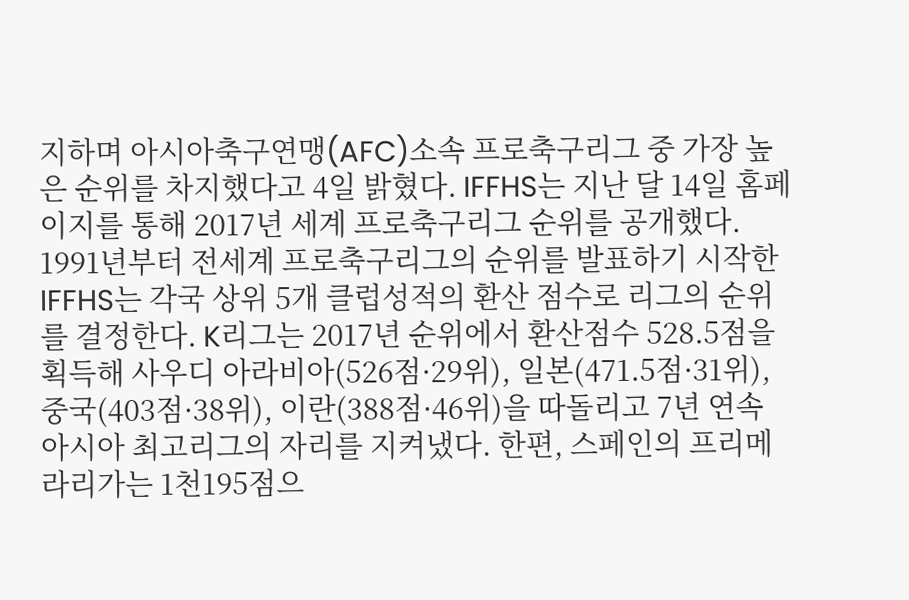지하며 아시아축구연맹(AFC)소속 프로축구리그 중 가장 높은 순위를 차지했다고 4일 밝혔다. IFFHS는 지난 달 14일 홈페이지를 통해 2017년 세계 프로축구리그 순위를 공개했다. 1991년부터 전세계 프로축구리그의 순위를 발표하기 시작한 IFFHS는 각국 상위 5개 클럽성적의 환산 점수로 리그의 순위를 결정한다. K리그는 2017년 순위에서 환산점수 528.5점을 획득해 사우디 아라비아(526점·29위), 일본(471.5점·31위), 중국(403점·38위), 이란(388점·46위)을 따돌리고 7년 연속 아시아 최고리그의 자리를 지켜냈다. 한편, 스페인의 프리메라리가는 1천195점으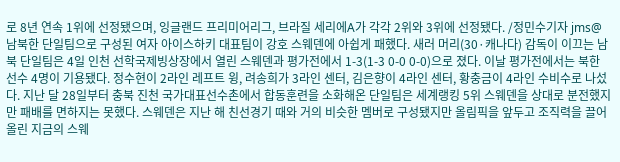로 8년 연속 1위에 선정됐으며, 잉글랜드 프리미어리그, 브라질 세리에A가 각각 2위와 3위에 선정됐다. /정민수기자 jms@
남북한 단일팀으로 구성된 여자 아이스하키 대표팀이 강호 스웨덴에 아쉽게 패했다. 새러 머리(30·캐나다) 감독이 이끄는 남북 단일팀은 4일 인천 선학국제빙상장에서 열린 스웨덴과 평가전에서 1-3(1-3 0-0 0-0)으로 졌다. 이날 평가전에서는 북한 선수 4명이 기용됐다. 정수현이 2라인 레프트 윙, 려송희가 3라인 센터, 김은향이 4라인 센터, 황충금이 4라인 수비수로 나섰다. 지난 달 28일부터 충북 진천 국가대표선수촌에서 합동훈련을 소화해온 단일팀은 세계랭킹 5위 스웨덴을 상대로 분전했지만 패배를 면하지는 못했다. 스웨덴은 지난 해 친선경기 때와 거의 비슷한 멤버로 구성됐지만 올림픽을 앞두고 조직력을 끌어올린 지금의 스웨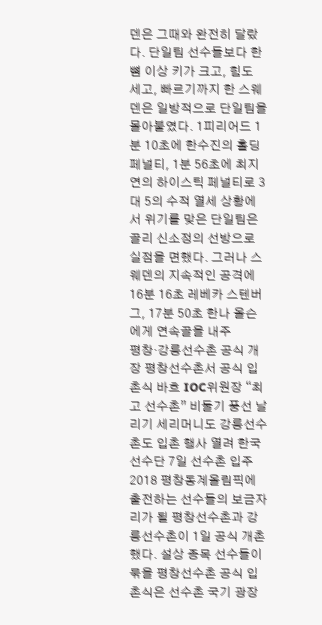덴은 그때와 완전히 달랐다. 단일팀 선수들보다 한 뼘 이상 키가 크고, 힘도 세고, 빠르기까지 한 스웨덴은 일방적으로 단일팀을 몰아붙였다. 1피리어드 1분 10초에 한수진의 홀딩 페널티, 1분 56초에 최지연의 하이스틱 페널티로 3대 5의 수적 열세 상황에서 위기를 맞은 단일팀은 골리 신소정의 선방으로 실점을 면했다. 그러나 스웨덴의 지속적인 공격에 16분 16초 레베카 스텐버그, 17분 50초 한나 올슨에게 연속골을 내주
평창·강릉선수촌 공식 개장 평창선수촌서 공식 입촌식 바흐 IOC위원장 “최고 선수촌” 비둘기 풍선 날리기 세리머니도 강릉선수촌도 입촌 행사 열려 한국 선수단 7일 선수촌 입주 2018 평창동계올림픽에 출전하는 선수들의 보금자리가 될 평창선수촌과 강릉선수촌이 1일 공식 개촌했다. 설상 종목 선수들이 묶을 평창선수촌 공식 입촌식은 선수촌 국기 광장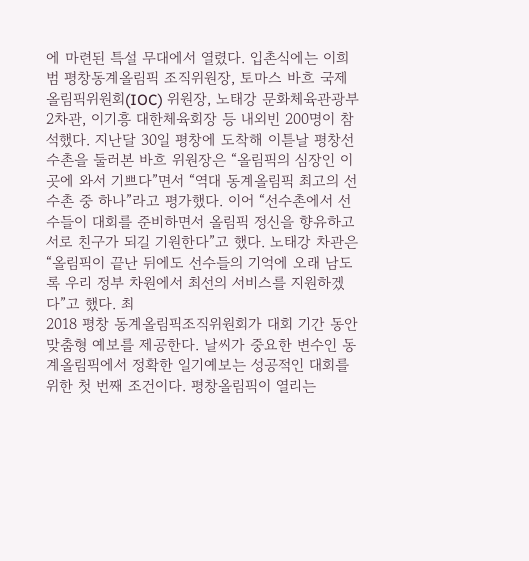에 마련된 특설 무대에서 열렸다. 입촌식에는 이희범 평창동계올림픽 조직위원장, 토마스 바흐 국제올림픽위원회(IOC) 위원장, 노태강 문화체육관광부 2차관, 이기흥 대한체육회장 등 내외빈 200명이 참석했다. 지난달 30일 평창에 도착해 이튿날 평창선수촌을 둘러본 바흐 위원장은 “올림픽의 심장인 이곳에 와서 기쁘다”면서 “역대 동계올림픽 최고의 선수촌 중 하나”라고 평가했다. 이어 “선수촌에서 선수들이 대회를 준비하면서 올림픽 정신을 향유하고 서로 친구가 되길 기원한다”고 했다. 노태강 차관은 “올림픽이 끝난 뒤에도 선수들의 기억에 오래 남도록 우리 정부 차원에서 최선의 서비스를 지원하겠다”고 했다. 최
2018 평창 동계올림픽조직위원회가 대회 기간 동안 맞춤형 예보를 제공한다. 날씨가 중요한 변수인 동계올림픽에서 정확한 일기예보는 성공적인 대회를 위한 첫 번째 조건이다. 평창올림픽이 열리는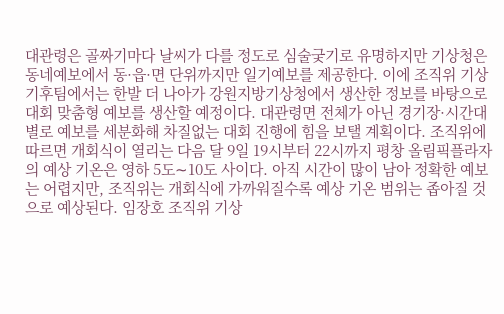대관령은 골짜기마다 날씨가 다를 정도로 심술궂기로 유명하지만 기상청은 동네예보에서 동·읍·면 단위까지만 일기예보를 제공한다. 이에 조직위 기상기후팀에서는 한발 더 나아가 강원지방기상청에서 생산한 정보를 바탕으로 대회 맞춤형 예보를 생산할 예정이다. 대관령면 전체가 아닌 경기장·시간대별로 예보를 세분화해 차질없는 대회 진행에 힘을 보탤 계획이다. 조직위에 따르면 개회식이 열리는 다음 달 9일 19시부터 22시까지 평창 올림픽플라자의 예상 기온은 영하 5도∼10도 사이다. 아직 시간이 많이 남아 정확한 예보는 어렵지만, 조직위는 개회식에 가까워질수록 예상 기온 범위는 좁아질 것으로 예상된다. 임장호 조직위 기상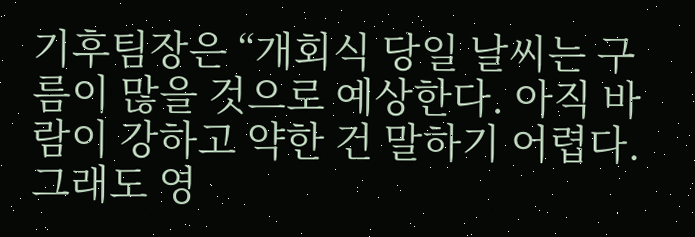기후팀장은 “개회식 당일 날씨는 구름이 많을 것으로 예상한다. 아직 바람이 강하고 약한 건 말하기 어렵다. 그래도 영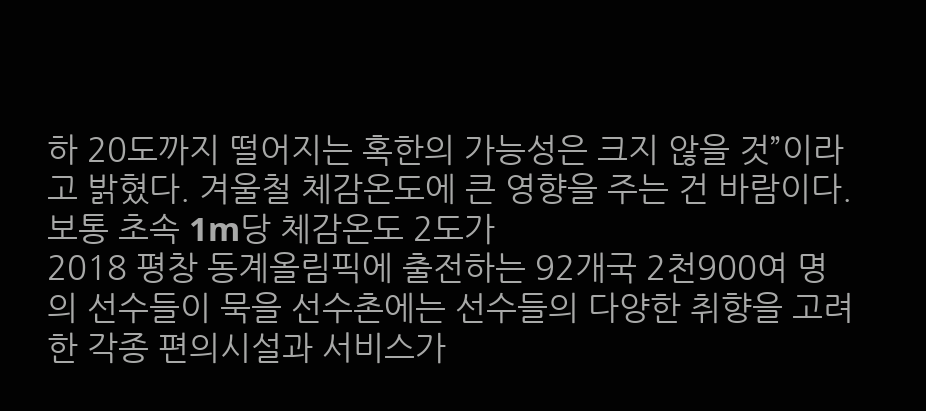하 20도까지 떨어지는 혹한의 가능성은 크지 않을 것”이라고 밝혔다. 겨울철 체감온도에 큰 영향을 주는 건 바람이다. 보통 초속 1m당 체감온도 2도가
2018 평창 동계올림픽에 출전하는 92개국 2천900여 명의 선수들이 묵을 선수촌에는 선수들의 다양한 취향을 고려한 각종 편의시설과 서비스가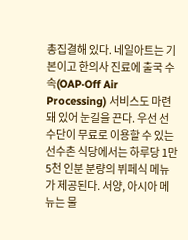총집결해 있다. 네일아트는 기본이고 한의사 진료에 출국 수속(OAP·Off Air Processing) 서비스도 마련돼 있어 눈길을 끈다. 우선 선수단이 무료로 이용할 수 있는 선수촌 식당에서는 하루당 1만5천 인분 분량의 뷔페식 메뉴가 제공된다. 서양, 아시아 메뉴는 물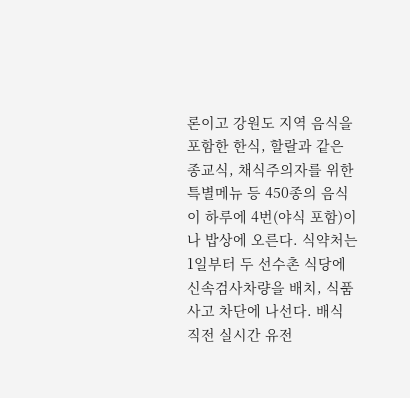론이고 강원도 지역 음식을 포함한 한식, 할랄과 같은 종교식, 채식주의자를 위한 특별메뉴 등 450종의 음식이 하루에 4번(야식 포함)이나 밥상에 오른다. 식약처는 1일부터 두 선수촌 식당에 신속검사차량을 배치, 식품사고 차단에 나선다. 배식 직전 실시간 유전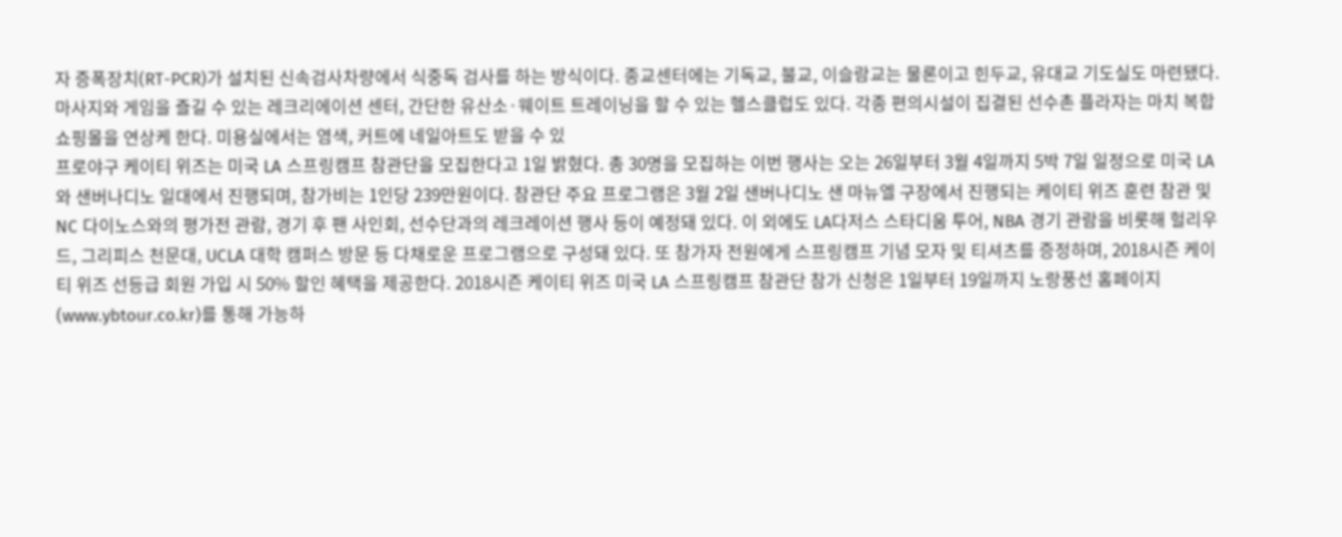자 증폭장치(RT-PCR)가 설치된 신속검사차량에서 식중독 검사를 하는 방식이다. 종교센터에는 기독교, 불교, 이슬람교는 물론이고 힌두교, 유대교 기도실도 마련됐다. 마사지와 게임을 즐길 수 있는 레크리에이션 센터, 간단한 유산소·웨이트 트레이닝을 할 수 있는 헬스클럽도 있다. 각종 편의시설이 집결된 선수촌 플라자는 마치 복합쇼핑몰을 연상케 한다. 미용실에서는 염색, 커트에 네일아트도 받을 수 있
프로야구 케이티 위즈는 미국 LA 스프링캠프 참관단을 모집한다고 1일 밝혔다. 총 30명을 모집하는 이번 행사는 오는 26일부터 3월 4일까지 5박 7일 일정으로 미국 LA와 샌버나디노 일대에서 진행되며, 참가비는 1인당 239만원이다. 참관단 주요 프로그램은 3월 2일 샌버나디노 샌 마뉴엘 구장에서 진행되는 케이티 위즈 훈련 참관 및 NC 다이노스와의 평가전 관람, 경기 후 팬 사인회, 선수단과의 레크레이션 행사 등이 예정돼 있다. 이 외에도 LA다저스 스타디움 투어, NBA 경기 관람을 비롯해 헐리우드, 그리피스 천문대, UCLA 대학 캠퍼스 방문 등 다채로운 프로그램으로 구성돼 있다. 또 참가자 전원에게 스프링캠프 기념 모자 및 티셔츠를 증정하며, 2018시즌 케이티 위즈 선등급 회원 가입 시 50% 할인 혜택을 제공한다. 2018시즌 케이티 위즈 미국 LA 스프링캠프 참관단 참가 신청은 1일부터 19일까지 노랑풍선 홈페이지(www.ybtour.co.kr)를 통해 가능하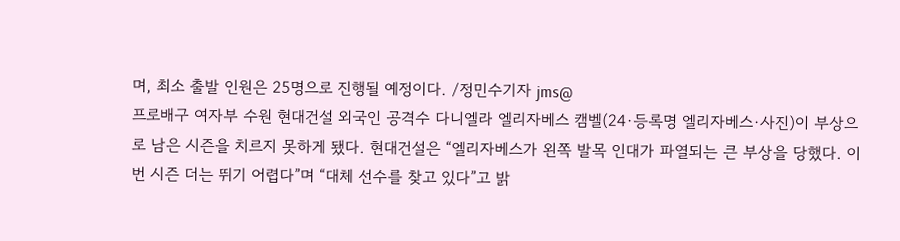며, 최소 출발 인원은 25명으로 진행될 예정이다. /정민수기자 jms@
프로배구 여자부 수원 현대건설 외국인 공격수 다니엘라 엘리자베스 캠벨(24·등록명 엘리자베스·사진)이 부상으로 남은 시즌을 치르지 못하게 됐다. 현대건설은 “엘리자베스가 왼쪽 발목 인대가 파열되는 큰 부상을 당했다. 이번 시즌 더는 뛰기 어렵다”며 “대체 선수를 찾고 있다”고 밝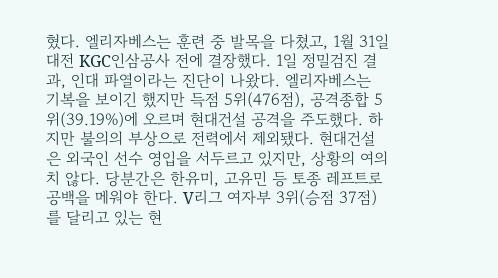혔다. 엘리자베스는 훈련 중 발목을 다쳤고, 1월 31일 대전 KGC인삼공사 전에 결장했다. 1일 정밀검진 결과, 인대 파열이라는 진단이 나왔다. 엘리자베스는 기복을 보이긴 했지만 득점 5위(476점), 공격종합 5위(39.19%)에 오르며 현대건설 공격을 주도했다. 하지만 불의의 부상으로 전력에서 제외됐다. 현대건설은 외국인 선수 영입을 서두르고 있지만, 상황의 여의치 않다. 당분간은 한유미, 고유민 등 토종 레프트로 공백을 메워야 한다. V리그 여자부 3위(승점 37점)를 달리고 있는 현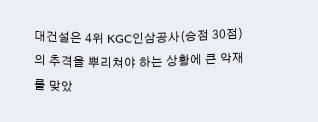대건설은 4위 KGC인삼공사(승점 30점)의 추격을 뿌리쳐야 하는 상황에 큰 악재를 맞았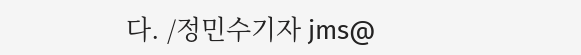다. /정민수기자 jms@